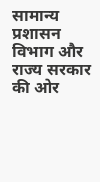सामान्य प्रशासन विभाग और राज्य सरकार की ओर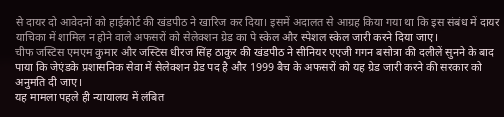से दायर दो आवेदनों को हाईकोर्ट की खंडपीठ ने खारिज कर दिया। इसमें अदालत से आग्रह किया गया था कि इस संबंध में दायर याचिका में शामिल न होने वाले अफसरों को सेलेक्शन ग्रेड का पे स्केल और स्पेशल स्केल जारी करने दिया जाए।
चीफ जस्टिस एमएम कुमार और जस्टिस धीरज सिंह ठाकुर की खंडपीठ ने सीनियर एएजी गगन बसोत्रा की दलीलें सुनने के बाद पाया कि जेएंडके प्रशासनिक सेवा में सेलेक्शन ग्रेड पद है और 1999 बैच के अफसरों को यह ग्रेड जारी करने की सरकार को अनुमति दी जाए।
यह मामला पहले ही न्यायालय में लंबित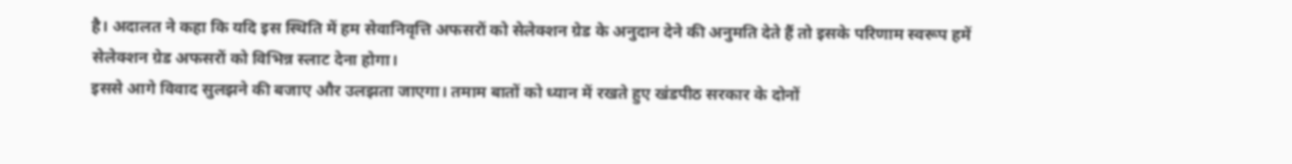है। अदालत ने कहा कि यदि इस स्थिति में हम सेवानिवृत्ति अफसरों को सेलेक्शन ग्रेड के अनुदान देने की अनुमति देते हैं तो इसके परिणाम स्वरूप हमें सेलेक्शन ग्रेड अफसरों को विभिन्न स्लाट देना होगा।
इससे आगे विवाद सुलझने की बजाए और उलझता जाएगा। तमाम बातों को ध्यान में रखते हुए खंडपीठ सरकार के दोनों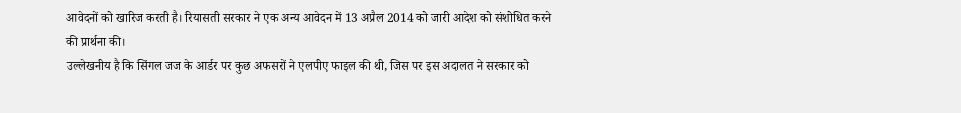आवेदनों को खारिज करती है। रियासती सरकार ने एक अन्य आवेदन में 13 अप्रैल 2014 को जारी आदेश को संशोधित करने की प्रार्थना की।
उल्लेखनीय है कि सिंगल जज के आर्डर पर कुछ अफसरों ने एलपीए फाइल की थी, जिस पर इस अदालत ने सरकार को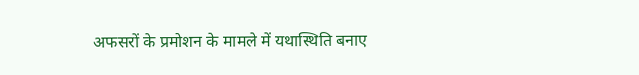अफसरों के प्रमोशन के मामले में यथास्थिति बनाए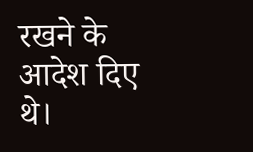रखने के आदेश दिए थे।